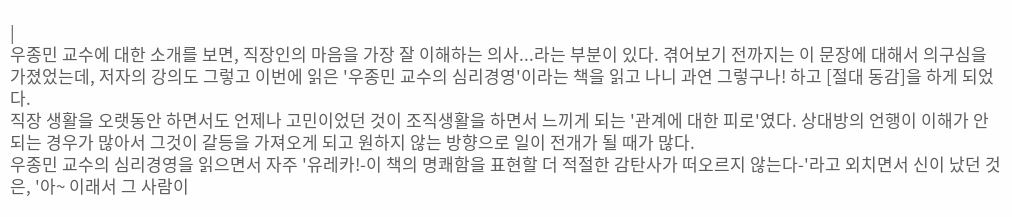|
우종민 교수에 대한 소개를 보면, 직장인의 마음을 가장 잘 이해하는 의사...라는 부분이 있다. 겪어보기 전까지는 이 문장에 대해서 의구심을 가졌었는데, 저자의 강의도 그렇고 이번에 읽은 '우종민 교수의 심리경영'이라는 책을 읽고 나니 과연 그렇구나! 하고 [절대 동감]을 하게 되었다.
직장 생활을 오랫동안 하면서도 언제나 고민이었던 것이 조직생활을 하면서 느끼게 되는 '관계에 대한 피로'였다. 상대방의 언행이 이해가 안 되는 경우가 많아서 그것이 갈등을 가져오게 되고 원하지 않는 방향으로 일이 전개가 될 때가 많다.
우종민 교수의 심리경영을 읽으면서 자주 '유레카!-이 책의 명쾌함을 표현할 더 적절한 감탄사가 떠오르지 않는다-'라고 외치면서 신이 났던 것은, '아~ 이래서 그 사람이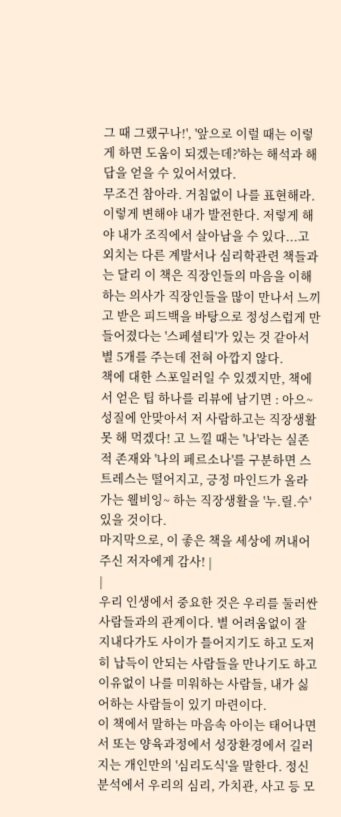그 때 그랬구나!', '앞으로 이럴 때는 이렇게 하면 도움이 되겠는데?'하는 해석과 해답을 얻을 수 있어서였다.
무조건 참아라. 거침없이 나를 표현해라. 이렇게 변해야 내가 발전한다. 저렇게 해야 내가 조직에서 살아남을 수 있다...고 외치는 다른 계발서나 심리학관련 책들과는 달리 이 책은 직장인들의 마음을 이해하는 의사가 직장인들을 많이 만나서 느끼고 받은 피드백을 바탕으로 정성스럽게 만들어졌다는 '스페셜티'가 있는 것 같아서 별 5개를 주는데 전혀 아깝지 않다.
책에 대한 스포일러일 수 있겠지만, 책에서 얻은 팁 하나를 리뷰에 남기면 : 아으~ 성질에 안맞아서 저 사람하고는 직장생활 못 해 먹겠다! 고 느낄 때는 '나'라는 실존적 존재와 '나의 페르소나'를 구분하면 스트레스는 떨어지고, 긍정 마인드가 올라가는 웰비잉~ 하는 직장생활을 '누.릴.수' 있을 것이다.
마지막으로, 이 좋은 책을 세상에 꺼내어 주신 저자에게 감사! |
|
우리 인생에서 중요한 것은 우리를 둘러싼 사람들과의 관계이다. 별 어려움없이 잘 지내다가도 사이가 틀어지기도 하고 도저히 납득이 안되는 사람들을 만나기도 하고 이유없이 나를 미워하는 사람들, 내가 싫어하는 사람들이 있기 마련이다.
이 책에서 말하는 마음속 아이는 태어나면서 또는 양육과정에서 성장환경에서 길러지는 개인만의 '심리도식'을 말한다. 정신분석에서 우리의 심리, 가치관, 사고 등 모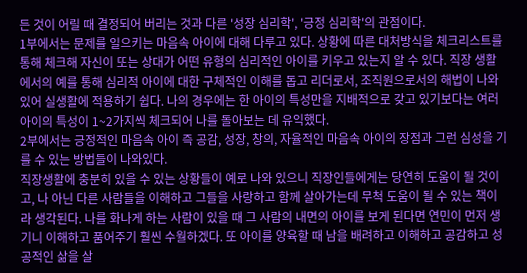든 것이 어릴 때 결정되어 버리는 것과 다른 '성장 심리학', '긍정 심리학'의 관점이다.
1부에서는 문제를 일으키는 마음속 아이에 대해 다루고 있다. 상황에 따른 대처방식을 체크리스트를 통해 체크해 자신이 또는 상대가 어떤 유형의 심리적인 아이를 키우고 있는지 알 수 있다. 직장 생활에서의 예를 통해 심리적 아이에 대한 구체적인 이해를 돕고 리더로서, 조직원으로서의 해법이 나와 있어 실생활에 적용하기 쉽다. 나의 경우에는 한 아이의 특성만을 지배적으로 갖고 있기보다는 여러 아이의 특성이 1~2가지씩 체크되어 나를 돌아보는 데 유익했다.
2부에서는 긍정적인 마음속 아이 즉 공감, 성장, 창의, 자율적인 마음속 아이의 장점과 그런 심성을 기를 수 있는 방법들이 나와있다.
직장생활에 충분히 있을 수 있는 상황들이 예로 나와 있으니 직장인들에게는 당연히 도움이 될 것이고, 나 아닌 다른 사람들을 이해하고 그들을 사랑하고 함께 살아가는데 무척 도움이 될 수 있는 책이라 생각된다. 나를 화나게 하는 사람이 있을 때 그 사람의 내면의 아이를 보게 된다면 연민이 먼저 생기니 이해하고 품어주기 훨씬 수월하겠다. 또 아이를 양육할 때 남을 배려하고 이해하고 공감하고 성공적인 삶을 살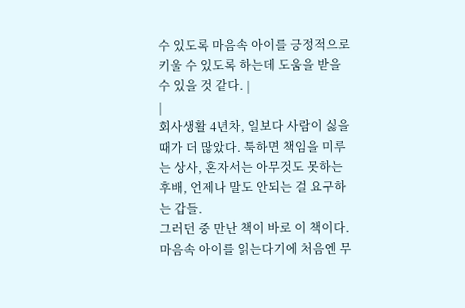수 있도록 마음속 아이를 긍정적으로 키울 수 있도록 하는데 도움을 받을 수 있을 것 같다. |
|
회사생활 4년차, 일보다 사람이 싫을 때가 더 많았다. 툭하면 책임을 미루는 상사, 혼자서는 아무것도 못하는 후배, 언제나 말도 안되는 걸 요구하는 갑들.
그러던 중 만난 책이 바로 이 책이다. 마음속 아이를 읽는다기에 처음엔 무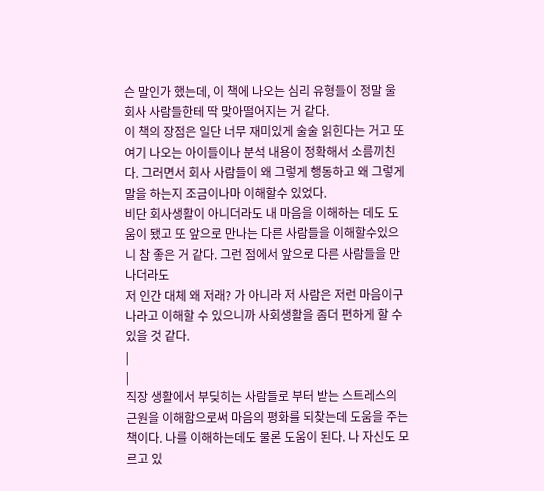슨 말인가 했는데, 이 책에 나오는 심리 유형들이 정말 울 회사 사람들한테 딱 맞아떨어지는 거 같다.
이 책의 장점은 일단 너무 재미있게 술술 읽힌다는 거고 또 여기 나오는 아이들이나 분석 내용이 정확해서 소름끼친다. 그러면서 회사 사람들이 왜 그렇게 행동하고 왜 그렇게 말을 하는지 조금이나마 이해할수 있었다.
비단 회사생활이 아니더라도 내 마음을 이해하는 데도 도움이 됐고 또 앞으로 만나는 다른 사람들을 이해할수있으니 참 좋은 거 같다. 그런 점에서 앞으로 다른 사람들을 만나더라도
저 인간 대체 왜 저래? 가 아니라 저 사람은 저런 마음이구나라고 이해할 수 있으니까 사회생활을 좀더 편하게 할 수 있을 것 같다.
|
|
직장 생활에서 부딪히는 사람들로 부터 받는 스트레스의 근원을 이해함으로써 마음의 평화를 되찾는데 도움을 주는 책이다. 나를 이해하는데도 물론 도움이 된다. 나 자신도 모르고 있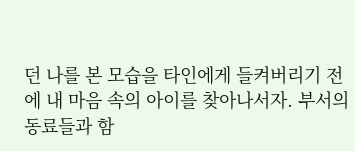던 나를 본 모습을 타인에게 들켜버리기 전에 내 마음 속의 아이를 찾아나서자. 부서의 동료들과 함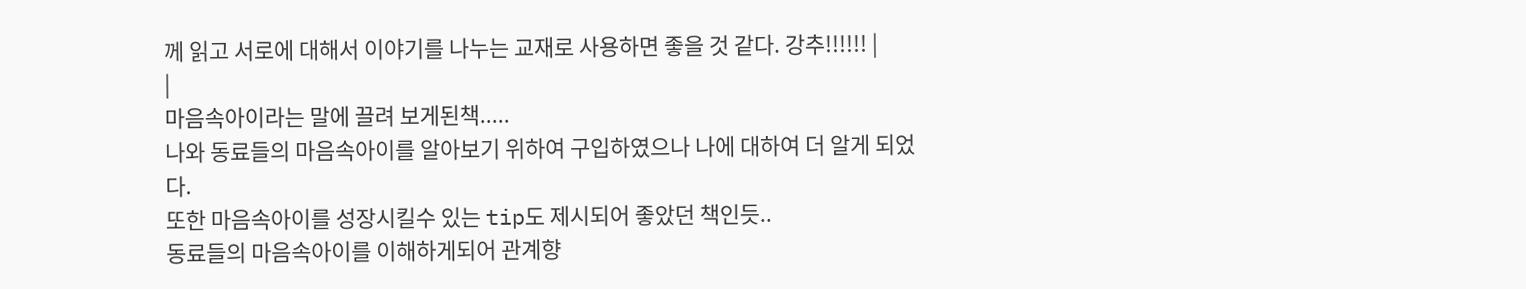께 읽고 서로에 대해서 이야기를 나누는 교재로 사용하면 좋을 것 같다. 강추!!!!!! |
|
마음속아이라는 말에 끌려 보게된책.....
나와 동료들의 마음속아이를 알아보기 위하여 구입하였으나 나에 대하여 더 알게 되었다.
또한 마음속아이를 성장시킬수 있는 tip도 제시되어 좋았던 책인듯..
동료들의 마음속아이를 이해하게되어 관계향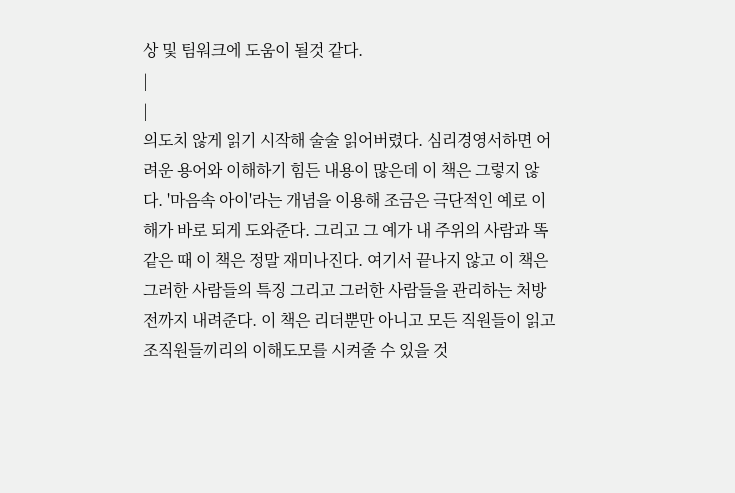상 및 팀워크에 도움이 될것 같다.
|
|
의도치 않게 읽기 시작해 술술 읽어버렸다. 심리경영서하면 어려운 용어와 이해하기 힘든 내용이 많은데 이 책은 그렇지 않다. '마음속 아이'라는 개념을 이용해 조금은 극단적인 예로 이해가 바로 되게 도와준다. 그리고 그 예가 내 주위의 사람과 똑같은 때 이 책은 정말 재미나진다. 여기서 끝나지 않고 이 책은 그러한 사람들의 특징 그리고 그러한 사람들을 관리하는 처방전까지 내려준다. 이 책은 리더뿐만 아니고 모든 직원들이 읽고 조직원들끼리의 이해도모를 시켜줄 수 있을 것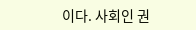이다. 사회인 권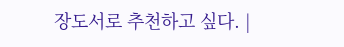장도서로 추천하고 싶다. |